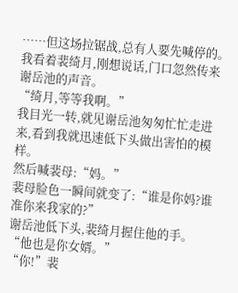……但这场拉锯战,总有人要先喊停的。
我看着裴绮月,刚想说话,门口忽然传来谢岳池的声音。
“绮月,等等我啊。”
我目光一转,就见谢岳池匆匆忙忙走进来,看到我就迅速低下头做出害怕的模样。
然后喊裴母:“妈。”
裴母脸色一瞬间就变了:“谁是你妈?谁准你来我家的?”
谢岳池低下头,裴绮月握住他的手。
“他也是你女婿。”
“你!”裴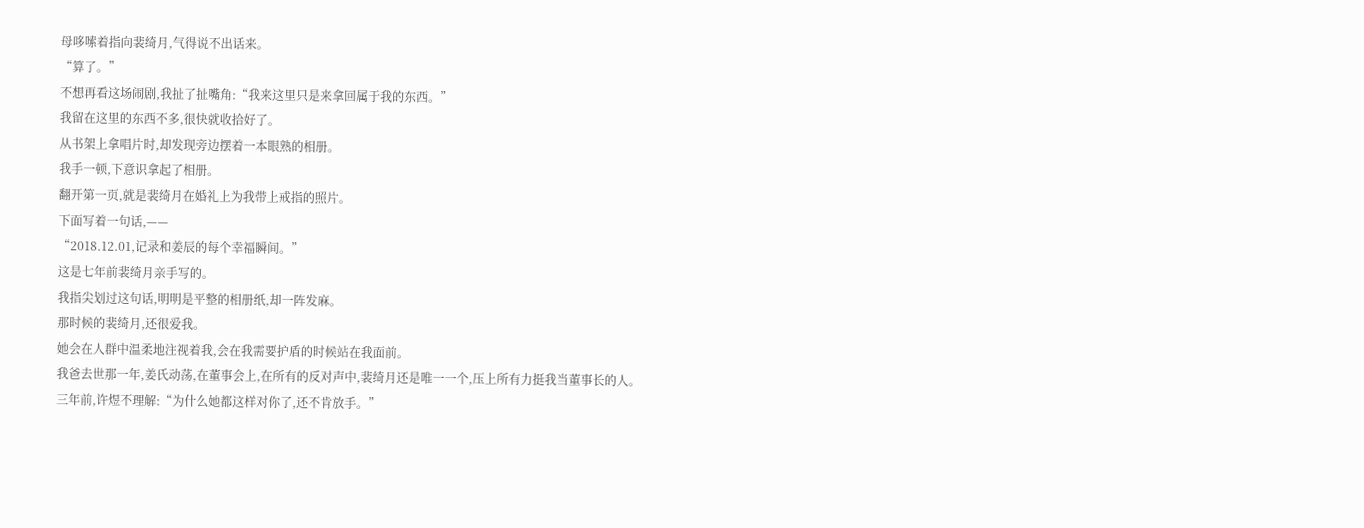母哆嗦着指向裴绮月,气得说不出话来。
“算了。”
不想再看这场闹剧,我扯了扯嘴角:“我来这里只是来拿回属于我的东西。”
我留在这里的东西不多,很快就收拾好了。
从书架上拿唱片时,却发现旁边摆着一本眼熟的相册。
我手一顿,下意识拿起了相册。
翻开第一页,就是裴绮月在婚礼上为我带上戒指的照片。
下面写着一句话,——
“2018.12.01,记录和姜辰的每个幸福瞬间。”
这是七年前裴绮月亲手写的。
我指尖划过这句话,明明是平整的相册纸,却一阵发麻。
那时候的裴绮月,还很爱我。
她会在人群中温柔地注视着我,会在我需要护盾的时候站在我面前。
我爸去世那一年,姜氏动荡,在董事会上,在所有的反对声中,裴绮月还是唯一一个,压上所有力挺我当董事长的人。
三年前,许煜不理解:“为什么她都这样对你了,还不肯放手。”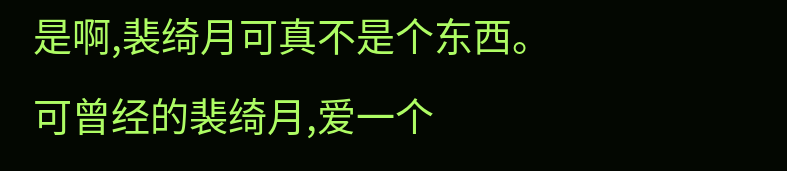是啊,裴绮月可真不是个东西。
可曾经的裴绮月,爱一个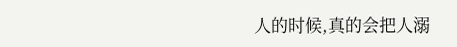人的时候,真的会把人溺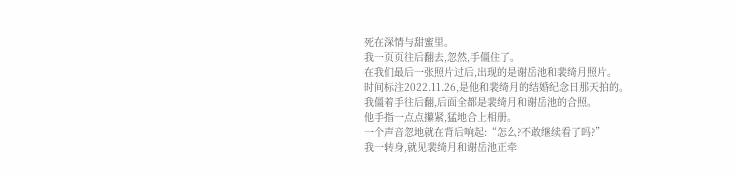死在深情与甜蜜里。
我一页页往后翻去,忽然,手僵住了。
在我们最后一张照片过后,出现的是谢岳池和裴绮月照片。
时间标注2022.11.26,是他和裴绮月的结婚纪念日那天拍的。
我僵着手往后翻,后面全都是裴绮月和谢岳池的合照。
他手指一点点攥紧,猛地合上相册。
一个声音忽地就在背后响起:“怎么?不敢继续看了吗?”
我一转身,就见裴绮月和谢岳池正牵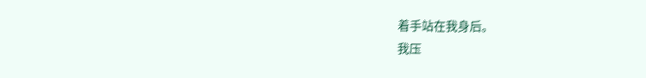着手站在我身后。
我压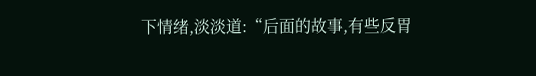下情绪,淡淡道:“后面的故事,有些反胃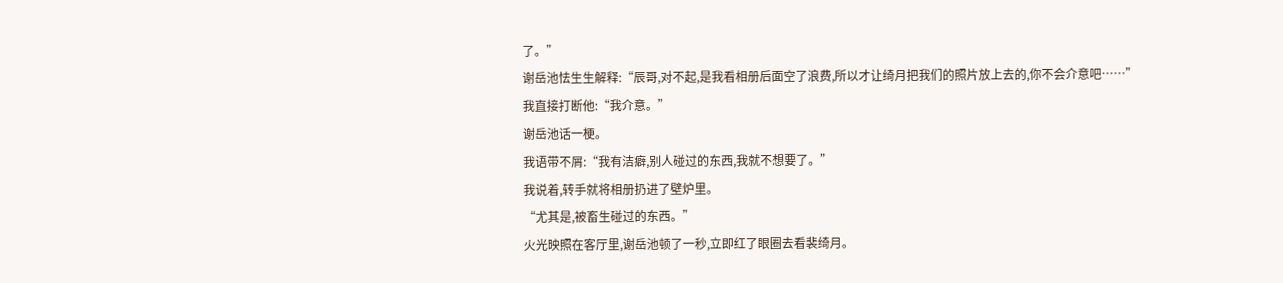了。”
谢岳池怯生生解释:“辰哥,对不起,是我看相册后面空了浪费,所以才让绮月把我们的照片放上去的,你不会介意吧……”
我直接打断他:“我介意。”
谢岳池话一梗。
我语带不屑:“我有洁癖,别人碰过的东西,我就不想要了。”
我说着,转手就将相册扔进了壁炉里。
“尤其是,被畜生碰过的东西。”
火光映照在客厅里,谢岳池顿了一秒,立即红了眼圈去看裴绮月。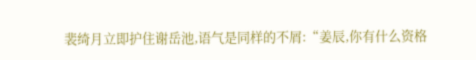裴绮月立即护住谢岳池,语气是同样的不屑:“姜辰,你有什么资格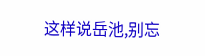这样说岳池,别忘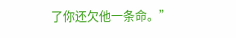了你还欠他一条命。”